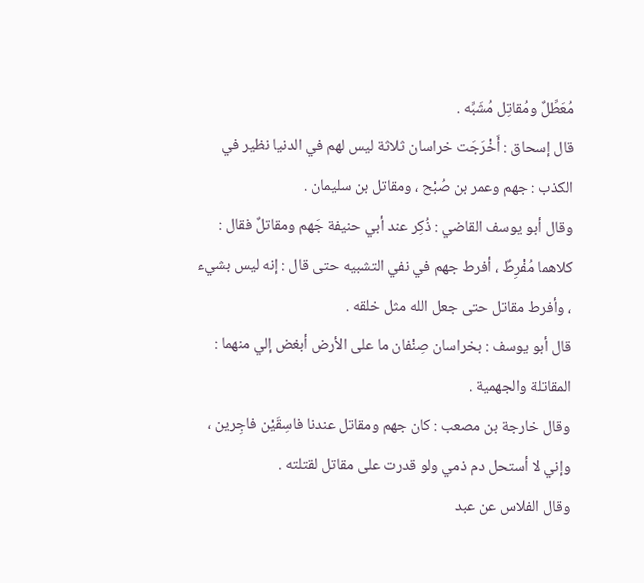مُعَطِّلٌ ومُقاتِل مُشَبِّه .
قال إسحاق : أَخْرَجَت خراسان ثلاثة ليس لهم في الدنيا نظير في الكذب : جهم وعمر بن صُبْح ، ومقاتل بن سليمان .
وقال أبو يوسف القاضي : ذُكِر عند أبي حنيفة جَهم ومقاتلٌ فقال : كلاهما مُفْرِطٌ ، أفرط جهم في نفي التشبيه حتى قال : إنه ليس بشيء ، وأفرط مقاتل حتى جعل الله مثل خلقه .
قال أبو يوسف : بخراسان صِنْفان ما على الأرض أبغض إلي منهما : المقاتلة والجهمية .
وقال خارجة بن مصعب : كان جهم ومقاتل عندنا فاسِقَيْن فاجِرين ، وإني لا أستحل دم ذمي ولو قدرت على مقاتل لقتلته .
وقال الفلاس عن عبد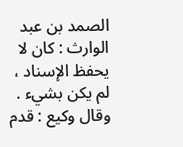الصمد بن عبد الوارث : كان لا يحفظ الإسناد ، لم يكن بشيء .
وقال وكيع : قدم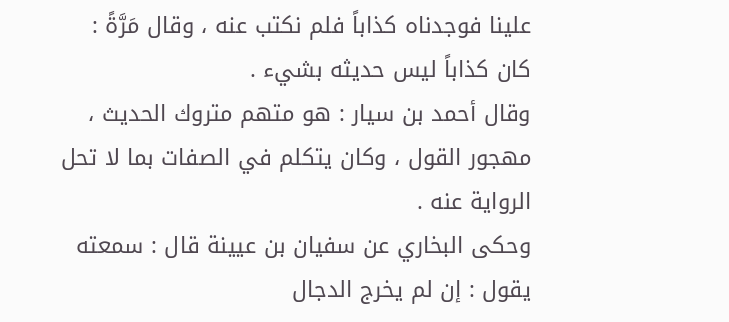علينا فوجدناه كذاباً فلم نكتب عنه ، وقال مَرَّةً : كان كذاباً ليس حديثه بشيء .
وقال أحمد بن سيار : هو متهم متروك الحديث ، مهجور القول ، وكان يتكلم في الصفات بما لا تحل الرواية عنه .
وحكى البخاري عن سفيان بن عيينة قال : سمعته يقول : إن لم يخرج الدجال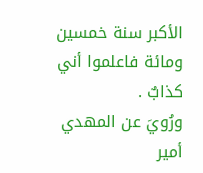الأكبر سنة خمسين ومائة فاعلموا أني كذابٌ .
ورُويَ عن المهدي أمير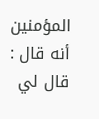المؤمنين أنه قال : قال لي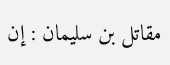مقاتل بن سليمان : إن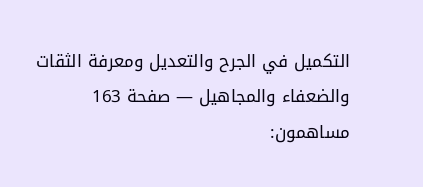التكميل في الجرح والتعديل ومعرفة الثقات والضعفاء والمجاهيل — صفحة 163
مساهمون: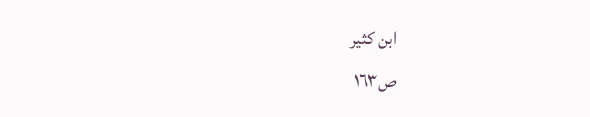ابن كثير
ص١٦٣